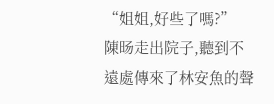“姐姐,好些了嗎?”
陳旸走出院子,聽到不遠處傳來了林安魚的聲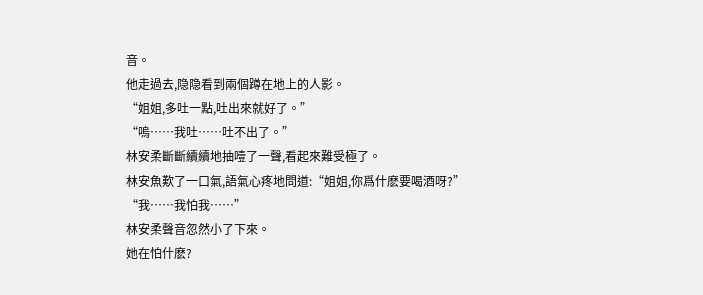音。
他走過去,隐隐看到兩個蹲在地上的人影。
“姐姐,多吐一點,吐出來就好了。”
“嗚……我吐……吐不出了。”
林安柔斷斷續續地抽噎了一聲,看起來難受極了。
林安魚歎了一口氣,語氣心疼地問道:“姐姐,你爲什麽要喝酒呀?”
“我……我怕我……”
林安柔聲音忽然小了下來。
她在怕什麽?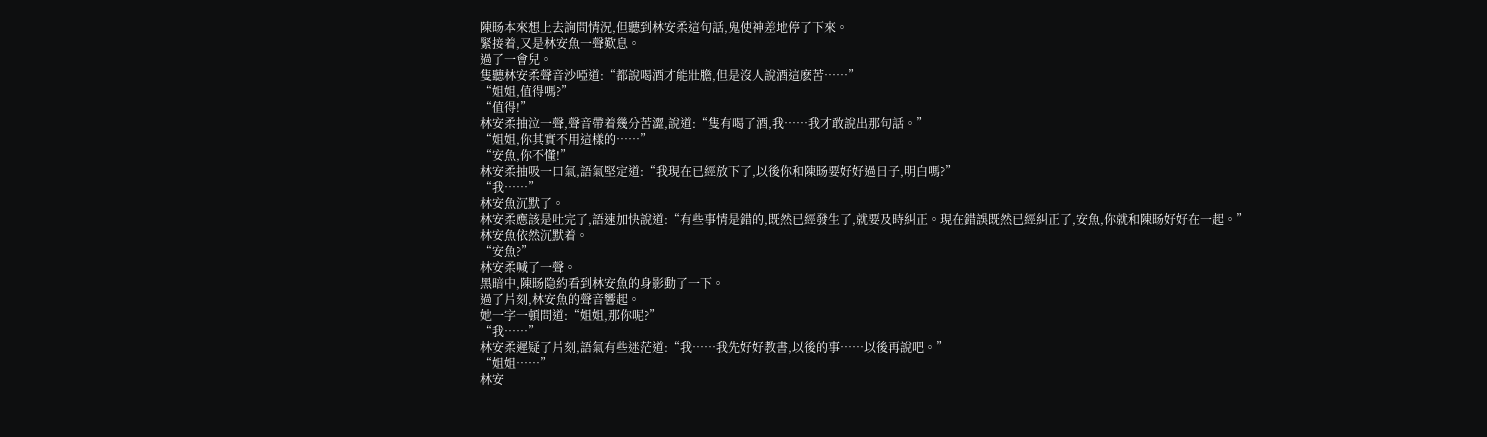陳旸本來想上去詢問情況,但聽到林安柔這句話,鬼使神差地停了下來。
緊接着,又是林安魚一聲歎息。
過了一會兒。
隻聽林安柔聲音沙啞道:“都說喝酒才能壯膽,但是沒人說酒這麽苦……”
“姐姐,值得嗎?”
“值得!”
林安柔抽泣一聲,聲音帶着幾分苦澀,說道:“隻有喝了酒,我……我才敢說出那句話。”
“姐姐,你其實不用這樣的……”
“安魚,你不懂!”
林安柔抽吸一口氣,語氣堅定道:“我現在已經放下了,以後你和陳旸要好好過日子,明白嗎?”
“我……”
林安魚沉默了。
林安柔應該是吐完了,語速加快說道:“有些事情是錯的,既然已經發生了,就要及時糾正。現在錯誤既然已經糾正了,安魚,你就和陳旸好好在一起。”
林安魚依然沉默着。
“安魚?”
林安柔喊了一聲。
黑暗中,陳旸隐約看到林安魚的身影動了一下。
過了片刻,林安魚的聲音響起。
她一字一頓問道:“姐姐,那你呢?”
“我……”
林安柔遲疑了片刻,語氣有些迷茫道:“我……我先好好教書,以後的事……以後再說吧。”
“姐姐……”
林安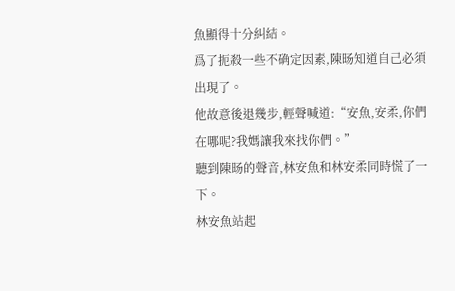魚顯得十分糾結。
爲了扼殺一些不确定因素,陳旸知道自己必須出現了。
他故意後退幾步,輕聲喊道:“安魚,安柔,你們在哪呢?我媽讓我來找你們。”
聽到陳旸的聲音,林安魚和林安柔同時慌了一下。
林安魚站起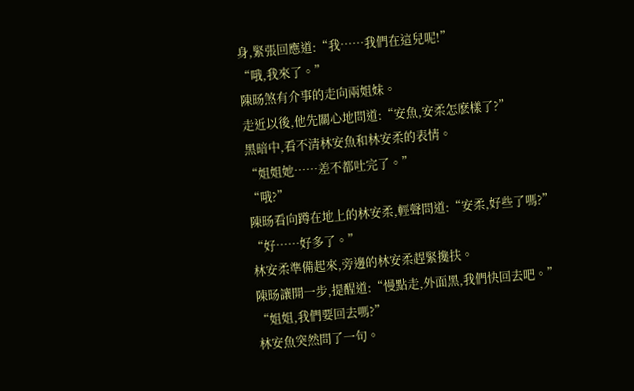身,緊張回應道:“我……我們在這兒呢!”
“哦,我來了。”
陳旸煞有介事的走向兩姐妹。
走近以後,他先關心地問道:“安魚,安柔怎麽樣了?”
黑暗中,看不清林安魚和林安柔的表情。
“姐姐她……差不都吐完了。”
“哦?”
陳旸看向蹲在地上的林安柔,輕聲問道:“安柔,好些了嗎?”
“好……好多了。”
林安柔準備起來,旁邊的林安柔趕緊攙扶。
陳旸讓開一步,提醒道:“慢點走,外面黑,我們快回去吧。”
“姐姐,我們要回去嗎?”
林安魚突然問了一句。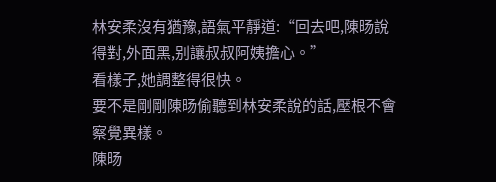林安柔沒有猶豫,語氣平靜道:“回去吧,陳旸說得對,外面黑,别讓叔叔阿姨擔心。”
看樣子,她調整得很快。
要不是剛剛陳旸偷聽到林安柔說的話,壓根不會察覺異樣。
陳旸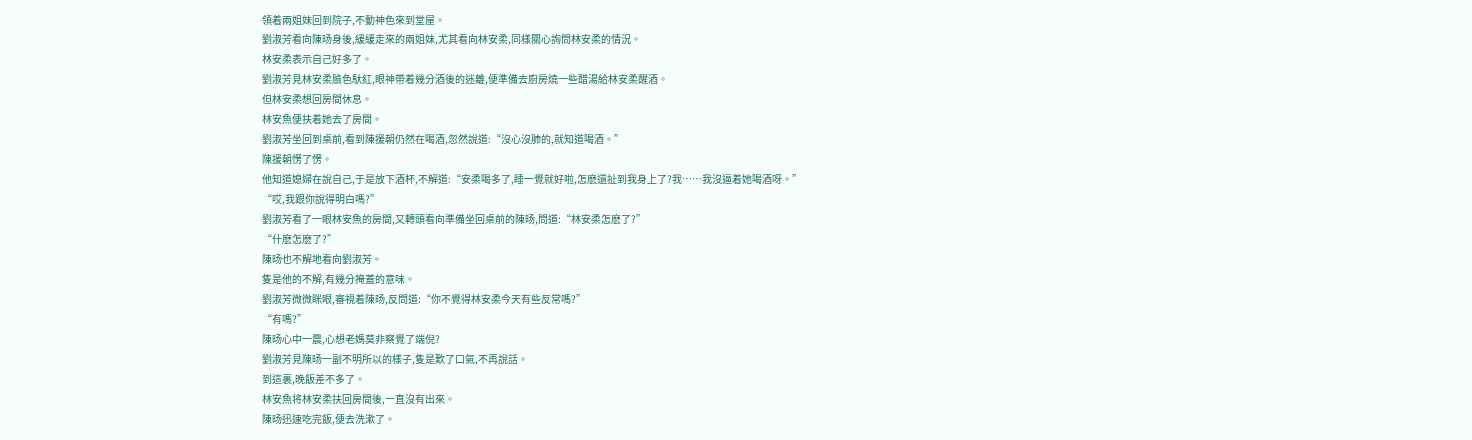領着兩姐妹回到院子,不動神色來到堂屋。
劉淑芳看向陳旸身後,緩緩走來的兩姐妹,尤其看向林安柔,同樣關心詢問林安柔的情況。
林安柔表示自己好多了。
劉淑芳見林安柔臉色馱紅,眼神帶着幾分酒後的迷離,便準備去廚房燒一些醋湯給林安柔醒酒。
但林安柔想回房間休息。
林安魚便扶着她去了房間。
劉淑芳坐回到桌前,看到陳援朝仍然在喝酒,忽然說道:“沒心沒肺的,就知道喝酒。”
陳援朝愣了愣。
他知道媳婦在說自己,于是放下酒杯,不解道:“安柔喝多了,睡一覺就好啦,怎麽還扯到我身上了?我……我沒逼着她喝酒呀。”
“哎,我跟你說得明白嗎?”
劉淑芳看了一眼林安魚的房間,又轉頭看向準備坐回桌前的陳旸,問道:“林安柔怎麽了?”
“什麽怎麽了?”
陳旸也不解地看向劉淑芳。
隻是他的不解,有幾分掩蓋的意味。
劉淑芳微微眯眼,審視着陳旸,反問道:“你不覺得林安柔今天有些反常嗎?”
“有嗎?”
陳旸心中一震,心想老媽莫非察覺了端倪?
劉淑芳見陳旸一副不明所以的樣子,隻是歎了口氣,不再說話。
到這裏,晚飯差不多了。
林安魚将林安柔扶回房間後,一直沒有出來。
陳旸迅速吃完飯,便去洗漱了。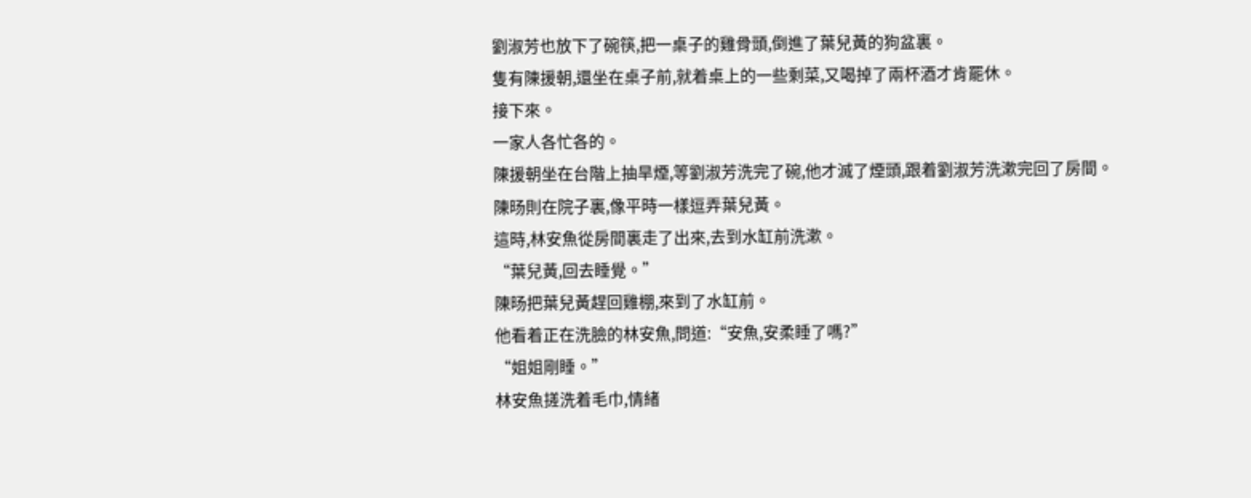劉淑芳也放下了碗筷,把一桌子的雞骨頭,倒進了葉兒黃的狗盆裏。
隻有陳援朝,還坐在桌子前,就着桌上的一些剩菜,又喝掉了兩杯酒才肯罷休。
接下來。
一家人各忙各的。
陳援朝坐在台階上抽旱煙,等劉淑芳洗完了碗,他才滅了煙頭,跟着劉淑芳洗漱完回了房間。
陳旸則在院子裏,像平時一樣逗弄葉兒黃。
這時,林安魚從房間裏走了出來,去到水缸前洗漱。
“葉兒黃,回去睡覺。”
陳旸把葉兒黃趕回雞棚,來到了水缸前。
他看着正在洗臉的林安魚,問道:“安魚,安柔睡了嗎?”
“姐姐剛睡。”
林安魚搓洗着毛巾,情緒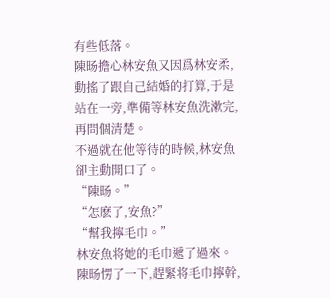有些低落。
陳旸擔心林安魚又因爲林安柔,動搖了跟自己結婚的打算,于是站在一旁,準備等林安魚洗漱完,再問個清楚。
不過就在他等待的時候,林安魚卻主動開口了。
“陳旸。”
“怎麽了,安魚?”
“幫我擰毛巾。”
林安魚将她的毛巾遞了過來。
陳旸愣了一下,趕緊将毛巾擰幹,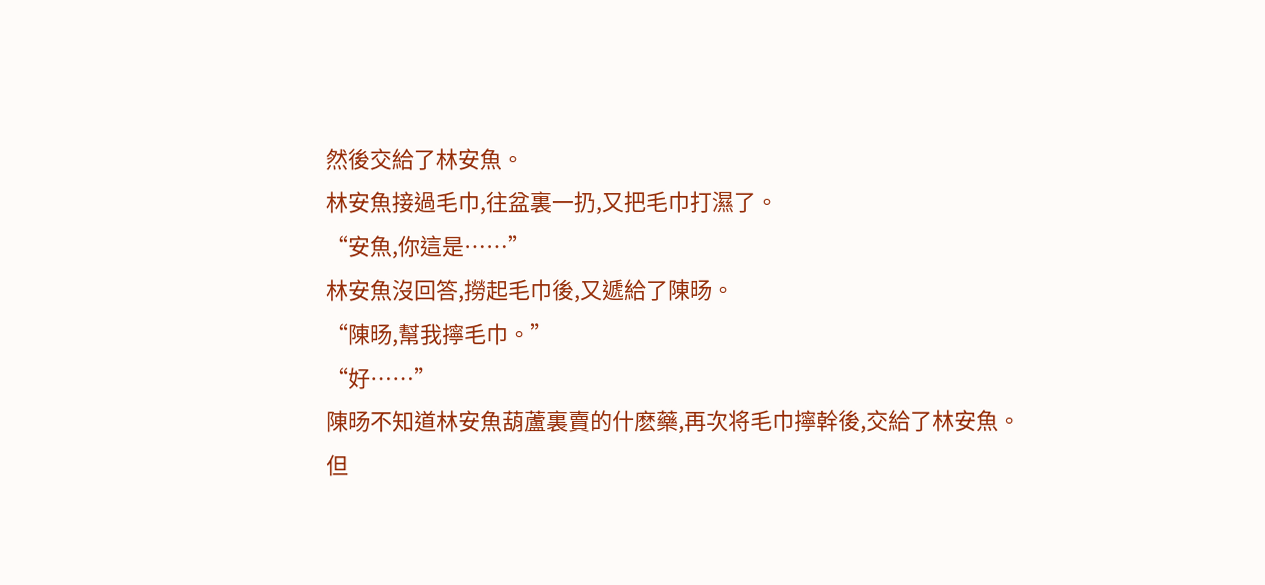然後交給了林安魚。
林安魚接過毛巾,往盆裏一扔,又把毛巾打濕了。
“安魚,你這是……”
林安魚沒回答,撈起毛巾後,又遞給了陳旸。
“陳旸,幫我擰毛巾。”
“好……”
陳旸不知道林安魚葫蘆裏賣的什麽藥,再次将毛巾擰幹後,交給了林安魚。
但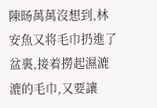陳旸萬萬沒想到,林安魚又将毛巾扔進了盆裏,接着撈起濕漉漉的毛巾,又要讓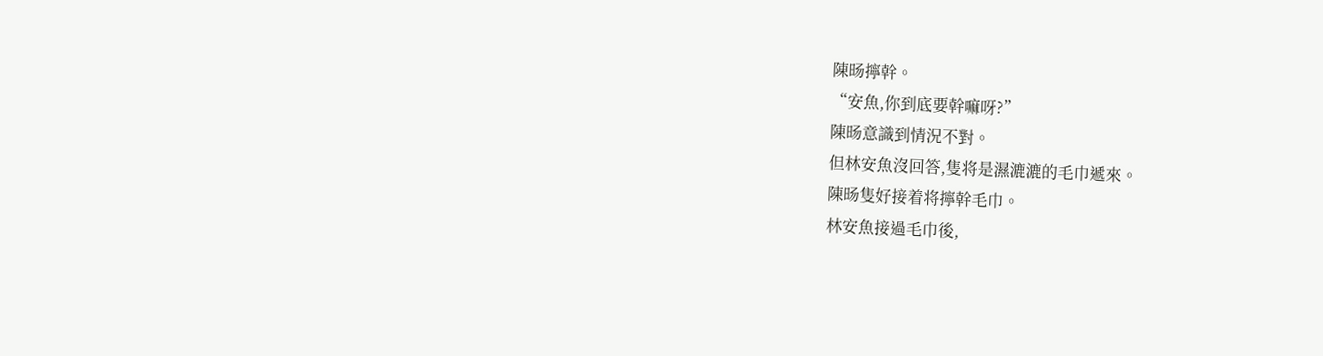陳旸擰幹。
“安魚,你到底要幹嘛呀?”
陳旸意識到情況不對。
但林安魚沒回答,隻将是濕漉漉的毛巾遞來。
陳旸隻好接着将擰幹毛巾。
林安魚接過毛巾後,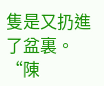隻是又扔進了盆裏。
“陳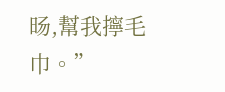旸,幫我擰毛巾。”